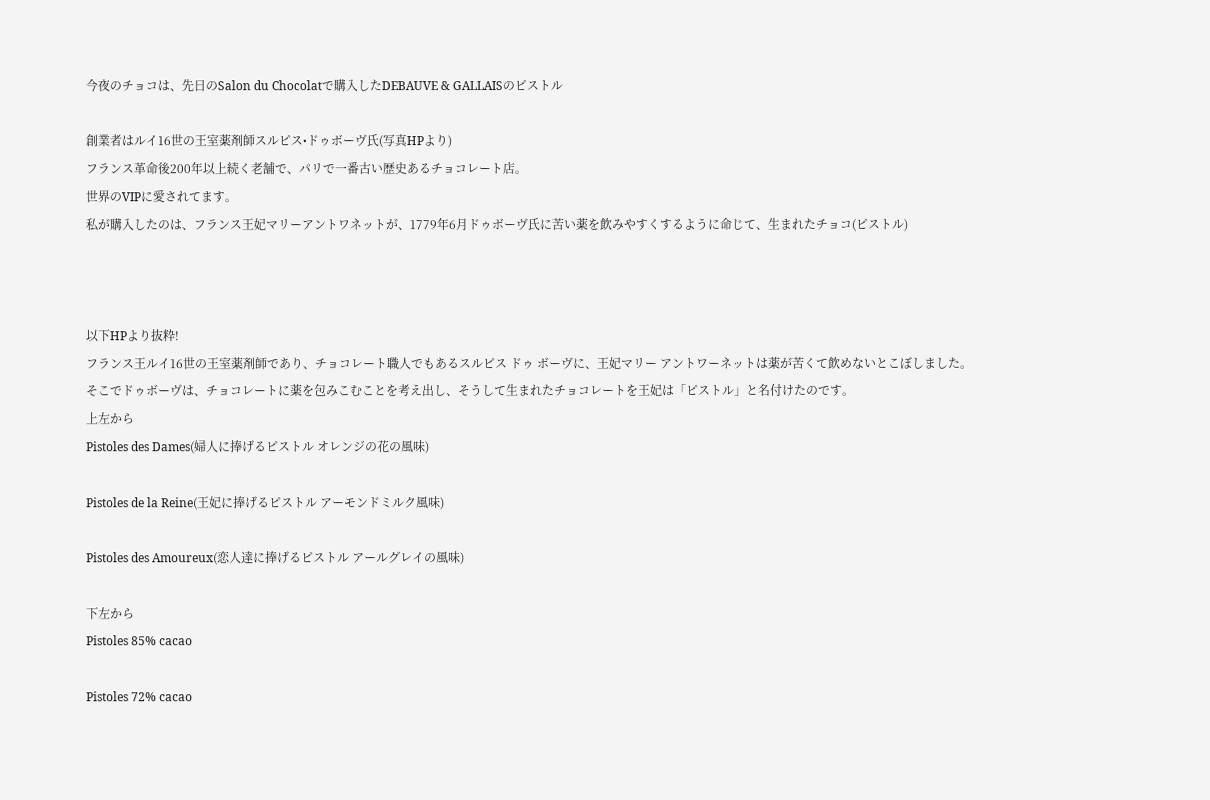今夜のチョコは、先日のSalon du Chocolatで購入したDEBAUVE & GALLAISのピストル

創業者はルイ16世の王室薬剤師スルピス•ドゥボーヴ氏(写真HPより)
フランス革命後200年以上続く老舗で、パリで一番古い歴史あるチョコレート店。
世界のVIPに愛されてます。
私が購入したのは、フランス王妃マリーアントワネットが、1779年6月ドゥボーヴ氏に苦い薬を飲みやすくするように命じて、生まれたチョコ(ピストル)



以下HPより抜粋!
フランス王ルイ16世の王室薬剤師であり、チョコレート職人でもあるスルピス ドゥ ボーヴに、王妃マリー アントワーネットは薬が苦くて飲めないとこぼしました。
そこでドゥボーヴは、チョコレートに薬を包みこむことを考え出し、そうして生まれたチョコレートを王妃は「ピストル」と名付けたのです。
上左から
Pistoles des Dames(婦人に捧げるピストル オレンジの花の風味)

Pistoles de la Reine(王妃に捧げるピストル アーモンドミルク風味)

Pistoles des Amoureux(恋人達に捧げるピストル アールグレイの風味)

下左から
Pistoles 85% cacao

Pistoles 72% cacao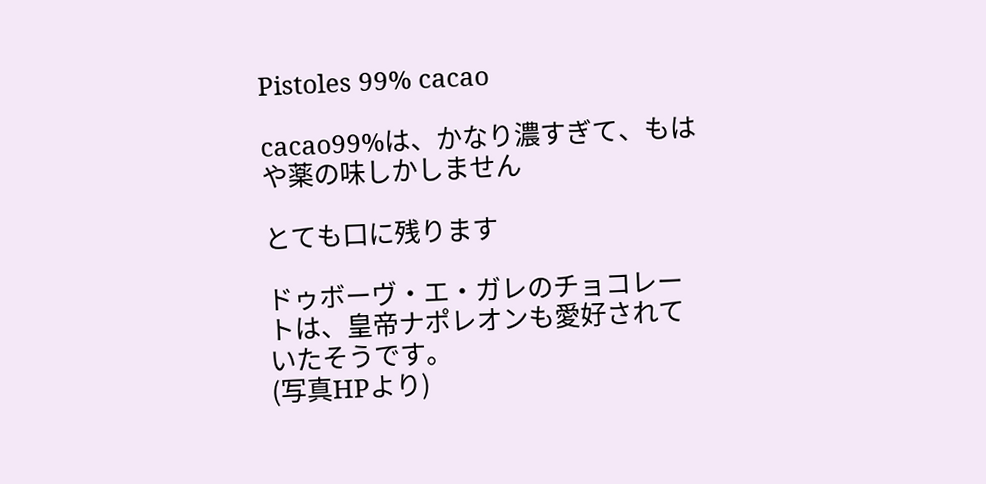Pistoles 99% cacao

cacao99%は、かなり濃すぎて、もはや薬の味しかしません

とても口に残ります

ドゥボーヴ・エ・ガレのチョコレートは、皇帝ナポレオンも愛好されていたそうです。
(写真HPより)